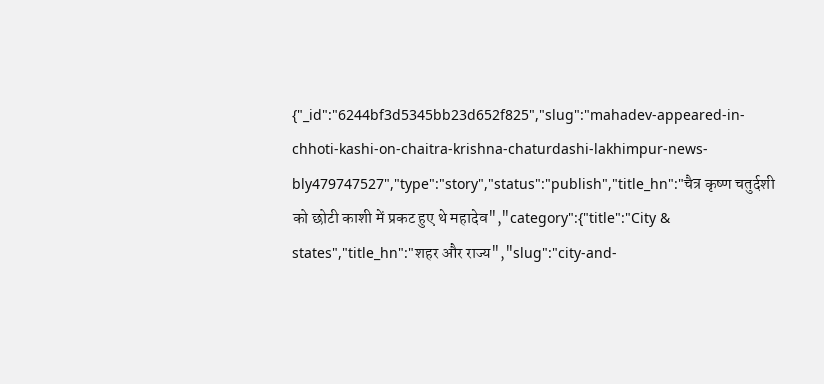{"_id":"6244bf3d5345bb23d652f825","slug":"mahadev-appeared-in-chhoti-kashi-on-chaitra-krishna-chaturdashi-lakhimpur-news-bly479747527","type":"story","status":"publish","title_hn":"चैत्र कृष्ण चतुर्दशी को छोटी काशी में प्रकट हुए थे महादेव","category":{"title":"City & states","title_hn":"शहर और राज्य","slug":"city-and-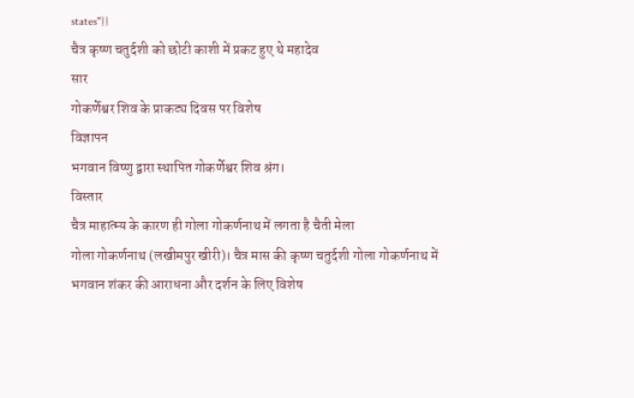states"}}
चैत्र कृष्ण चतुर्दशी को छोटी काशी में प्रकट हुए थे महादेव
सार
गोकर्णेश्वर शिव के प्राकट्य दिवस पर विशेष
विज्ञापन
भगवान विष्णु द्वारा स्थापित गोकर्णेश्वर शिव श्रंग।
विस्तार
चैत्र माहात्म्य के कारण ही गोला गोकर्णनाथ में लगता है चैती मेला
गोला गोकर्णनाथ (लखीमपुर खीरी)। चैत्र मास की कृष्ण चतुर्दशी गोला गोकर्णनाथ में भगवान शंकर की आराधना और दर्शन के लिए विशेष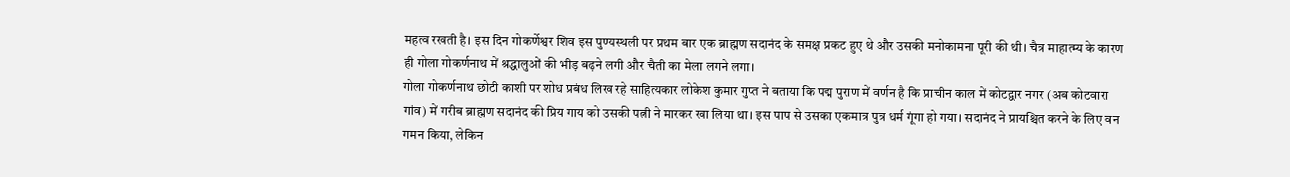महत्व रखती है। इस दिन गोकर्णेश्वर शिव इस पुण्यस्थली पर प्रथम बार एक ब्राह्मण सदानंद के समक्ष प्रकट हुए थे और उसकी मनोकामना पूरी की थी। चैत्र माहात्म्य के कारण ही गोला गोकर्णनाथ में श्रद्धालुओं की भीड़ बढ़ने लगी और चैती का मेला लगने लगा।
गोला गोकर्णनाथ छोटी काशी पर शोध प्रबंध लिख रहे साहित्यकार लोकेश कुमार गुप्त ने बताया कि पद्म पुराण में वर्णन है कि प्राचीन काल में कोटद्वार नगर (अब कोटवारा गांव) में गरीब ब्राह्मण सदानंद की प्रिय गाय को उसकी पत्नी ने मारकर खा लिया था। इस पाप से उसका एकमात्र पुत्र धर्म गूंगा हो गया। सदानंद ने प्रायश्चित करने के लिए वन गमन किया, लेकिन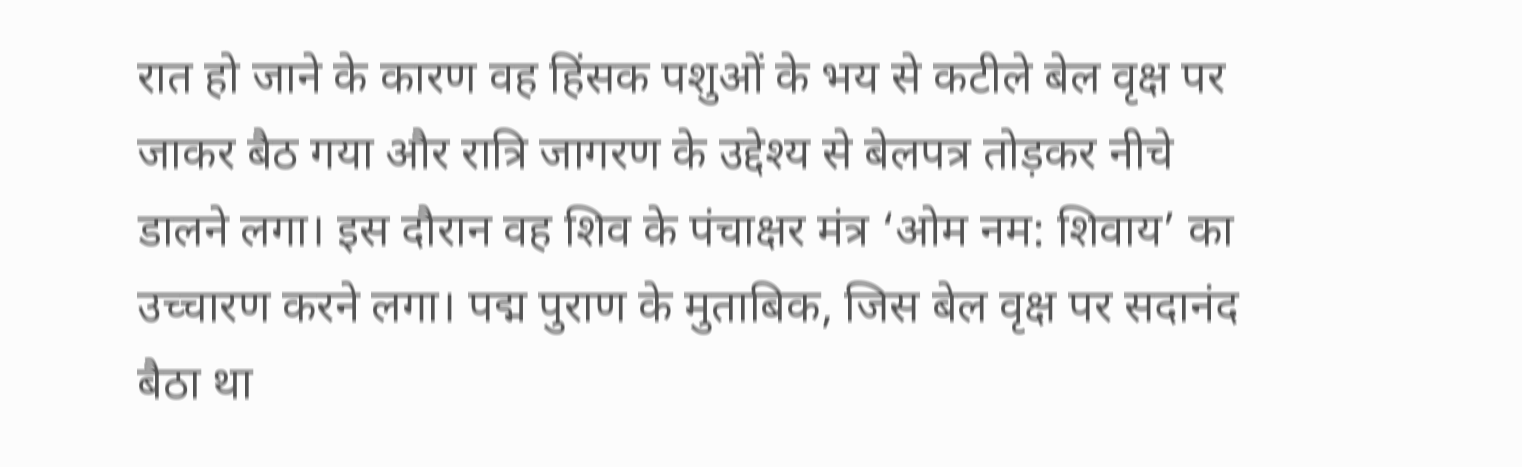रात हो जाने के कारण वह हिंसक पशुओं के भय से कटीले बेल वृक्ष पर जाकर बैठ गया और रात्रि जागरण के उद्देश्य से बेलपत्र तोड़कर नीचे डालने लगा। इस दौरान वह शिव के पंचाक्षर मंत्र ‘ओम नम: शिवाय’ का उच्चारण करने लगा। पद्म पुराण के मुताबिक, जिस बेल वृक्ष पर सदानंद बैठा था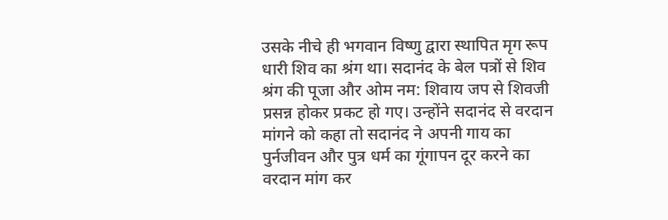उसके नीचे ही भगवान विष्णु द्वारा स्थापित मृग रूप धारी शिव का श्रंग था। सदानंद के बेल पत्रों से शिव श्रंग की पूजा और ओम नम: शिवाय जप से शिवजी प्रसन्न होकर प्रकट हो गए। उन्होंने सदानंद से वरदान मांगने को कहा तो सदानंद ने अपनी गाय का पुर्नजीवन और पुत्र धर्म का गूंगापन दूर करने का वरदान मांग कर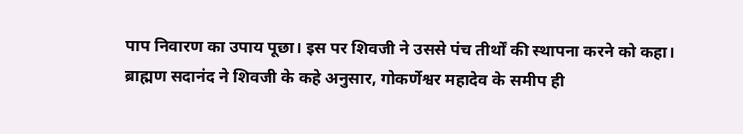पाप निवारण का उपाय पूछा। इस पर शिवजी ने उससे पंच तीर्थों की स्थापना करने को कहा।
ब्राह्मण सदानंद ने शिवजी के कहे अनुसार, गोकर्णेश्वर महादेव के समीप ही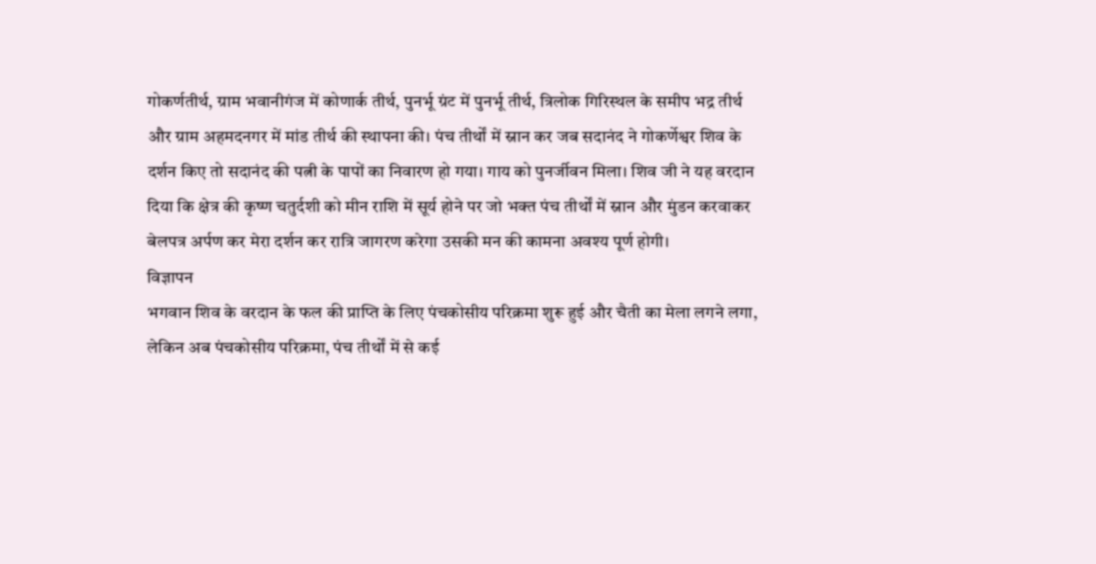गोकर्णतीर्थ, ग्राम भवानीगंज में कोणार्क तीर्थ, पुनर्भू ग्रंट में पुनर्भू तीर्थ, त्रिलोक गिरिस्थल के समीप भद्र तीर्थ और ग्राम अहमदनगर में मांड तीर्थ की स्थापना की। पंच तीर्थों में स्नान कर जब सदानंद ने गोकर्णेश्वर शिव के दर्शन किए तो सदानंद की पत्नी के पापों का निवारण हो गया। गाय को पुनर्जीवन मिला। शिव जी ने यह वरदान दिया कि क्षेत्र की कृष्ण चतुर्दशी को मीन राशि में सूर्य होने पर जो भक्त पंच तीर्थों में स्नान और मुंडन करवाकर बेलपत्र अर्पण कर मेरा दर्शन कर रात्रि जागरण करेगा उसकी मन की कामना अवश्य पूर्ण होगी।
विज्ञापन
भगवान शिव के वरदान के फल की प्राप्ति के लिए पंचकोसीय परिक्रमा शुरू हुई और चैती का मेला लगने लगा, लेकिन अब पंचकोसीय परिक्रमा, पंच तीर्थों में से कई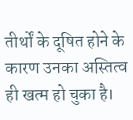तीर्थों के दूषित होने के कारण उनका अस्तित्व ही खत्म हो चुका है।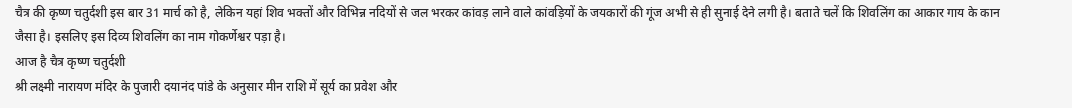चैत्र की कृष्ण चतुर्दशी इस बार 31 मार्च को है, लेकिन यहां शिव भक्तों और विभिन्न नदियों से जल भरकर कांवड़ लाने वाले कांवड़ियों के जयकारों की गूंज अभी से ही सुनाई देने लगी है। बताते चलें कि शिवलिंग का आकार गाय के कान जैसा है। इसलिए इस दिव्य शिवलिंग का नाम गोकर्णेश्वर पड़ा है।
आज है चैत्र कृष्ण चतुर्दशी
श्री लक्ष्मी नारायण मंदिर के पुजारी दयानंद पांडे के अनुसार मीन राशि में सूर्य का प्रवेश और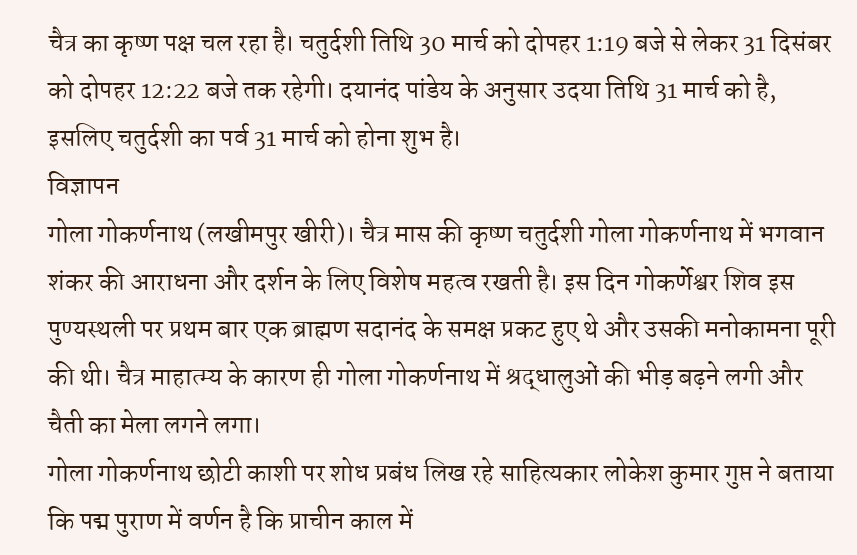चैत्र का कृष्ण पक्ष चल रहा है। चतुर्दशी तिथि 30 मार्च को दोपहर 1:19 बजे से लेकर 31 दिसंबर को दोपहर 12:22 बजे तक रहेगी। दयानंद पांडेय के अनुसार उदया तिथि 31 मार्च को है, इसलिए चतुर्दशी का पर्व 31 मार्च को होना शुभ है।
विज्ञापन
गोला गोकर्णनाथ (लखीमपुर खीरी)। चैत्र मास की कृष्ण चतुर्दशी गोला गोकर्णनाथ में भगवान शंकर की आराधना और दर्शन के लिए विशेष महत्व रखती है। इस दिन गोकर्णेश्वर शिव इस पुण्यस्थली पर प्रथम बार एक ब्राह्मण सदानंद के समक्ष प्रकट हुए थे और उसकी मनोकामना पूरी की थी। चैत्र माहात्म्य के कारण ही गोला गोकर्णनाथ में श्रद्धालुओं की भीड़ बढ़ने लगी और चैती का मेला लगने लगा।
गोला गोकर्णनाथ छोटी काशी पर शोध प्रबंध लिख रहे साहित्यकार लोकेश कुमार गुप्त ने बताया कि पद्म पुराण में वर्णन है कि प्राचीन काल में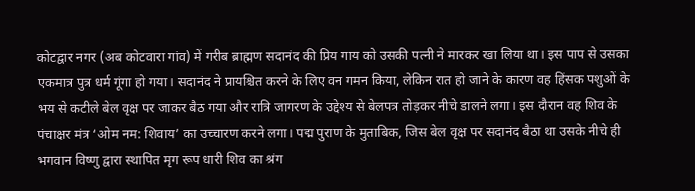कोटद्वार नगर (अब कोटवारा गांव) में गरीब ब्राह्मण सदानंद की प्रिय गाय को उसकी पत्नी ने मारकर खा लिया था। इस पाप से उसका एकमात्र पुत्र धर्म गूंगा हो गया। सदानंद ने प्रायश्चित करने के लिए वन गमन किया, लेकिन रात हो जाने के कारण वह हिंसक पशुओं के भय से कटीले बेल वृक्ष पर जाकर बैठ गया और रात्रि जागरण के उद्देश्य से बेलपत्र तोड़कर नीचे डालने लगा। इस दौरान वह शिव के पंचाक्षर मंत्र ‘ओम नम: शिवाय’ का उच्चारण करने लगा। पद्म पुराण के मुताबिक, जिस बेल वृक्ष पर सदानंद बैठा था उसके नीचे ही भगवान विष्णु द्वारा स्थापित मृग रूप धारी शिव का श्रंग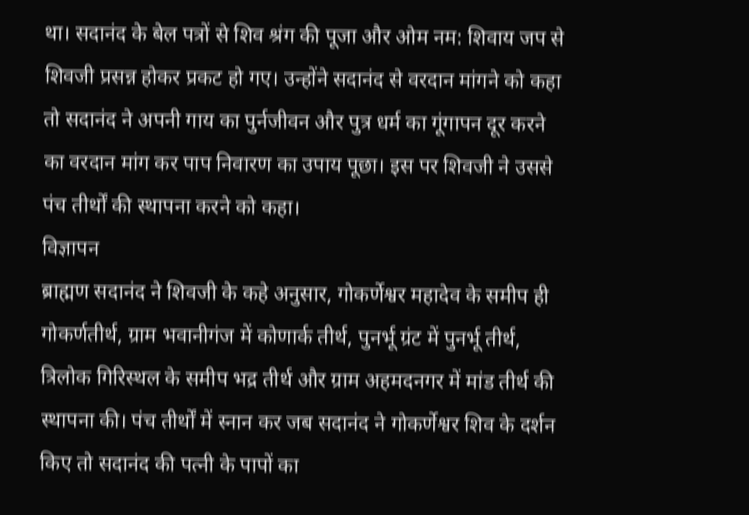था। सदानंद के बेल पत्रों से शिव श्रंग की पूजा और ओम नम: शिवाय जप से शिवजी प्रसन्न होकर प्रकट हो गए। उन्होंने सदानंद से वरदान मांगने को कहा तो सदानंद ने अपनी गाय का पुर्नजीवन और पुत्र धर्म का गूंगापन दूर करने का वरदान मांग कर पाप निवारण का उपाय पूछा। इस पर शिवजी ने उससे पंच तीर्थों की स्थापना करने को कहा।
विज्ञापन
ब्राह्मण सदानंद ने शिवजी के कहे अनुसार, गोकर्णेश्वर महादेव के समीप ही गोकर्णतीर्थ, ग्राम भवानीगंज में कोणार्क तीर्थ, पुनर्भू ग्रंट में पुनर्भू तीर्थ, त्रिलोक गिरिस्थल के समीप भद्र तीर्थ और ग्राम अहमदनगर में मांड तीर्थ की स्थापना की। पंच तीर्थों में स्नान कर जब सदानंद ने गोकर्णेश्वर शिव के दर्शन किए तो सदानंद की पत्नी के पापों का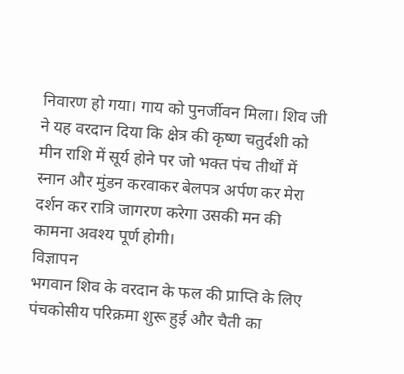निवारण हो गया। गाय को पुनर्जीवन मिला। शिव जी ने यह वरदान दिया कि क्षेत्र की कृष्ण चतुर्दशी को मीन राशि में सूर्य होने पर जो भक्त पंच तीर्थों में स्नान और मुंडन करवाकर बेलपत्र अर्पण कर मेरा दर्शन कर रात्रि जागरण करेगा उसकी मन की कामना अवश्य पूर्ण होगी।
विज्ञापन
भगवान शिव के वरदान के फल की प्राप्ति के लिए पंचकोसीय परिक्रमा शुरू हुई और चैती का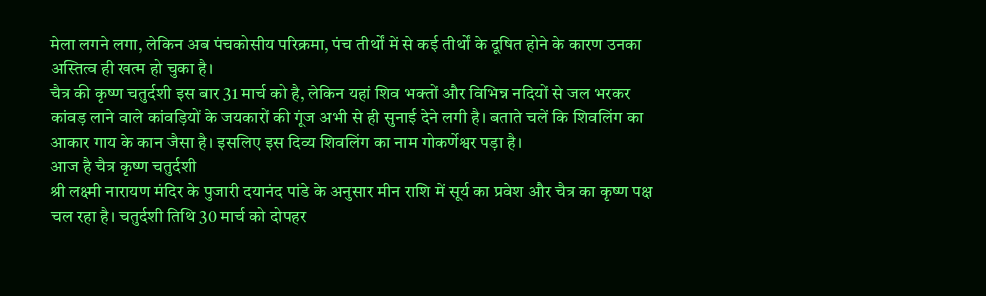मेला लगने लगा, लेकिन अब पंचकोसीय परिक्रमा, पंच तीर्थों में से कई तीर्थों के दूषित होने के कारण उनका अस्तित्व ही खत्म हो चुका है।
चैत्र की कृष्ण चतुर्दशी इस बार 31 मार्च को है, लेकिन यहां शिव भक्तों और विभिन्न नदियों से जल भरकर कांवड़ लाने वाले कांवड़ियों के जयकारों की गूंज अभी से ही सुनाई देने लगी है। बताते चलें कि शिवलिंग का आकार गाय के कान जैसा है। इसलिए इस दिव्य शिवलिंग का नाम गोकर्णेश्वर पड़ा है।
आज है चैत्र कृष्ण चतुर्दशी
श्री लक्ष्मी नारायण मंदिर के पुजारी दयानंद पांडे के अनुसार मीन राशि में सूर्य का प्रवेश और चैत्र का कृष्ण पक्ष चल रहा है। चतुर्दशी तिथि 30 मार्च को दोपहर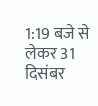1:19 बजे से लेकर 31 दिसंबर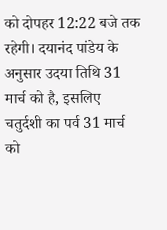को दोपहर 12:22 बजे तक रहेगी। दयानंद पांडेय के अनुसार उदया तिथि 31 मार्च को है, इसलिए चतुर्दशी का पर्व 31 मार्च को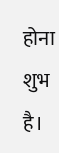होना शुभ है।